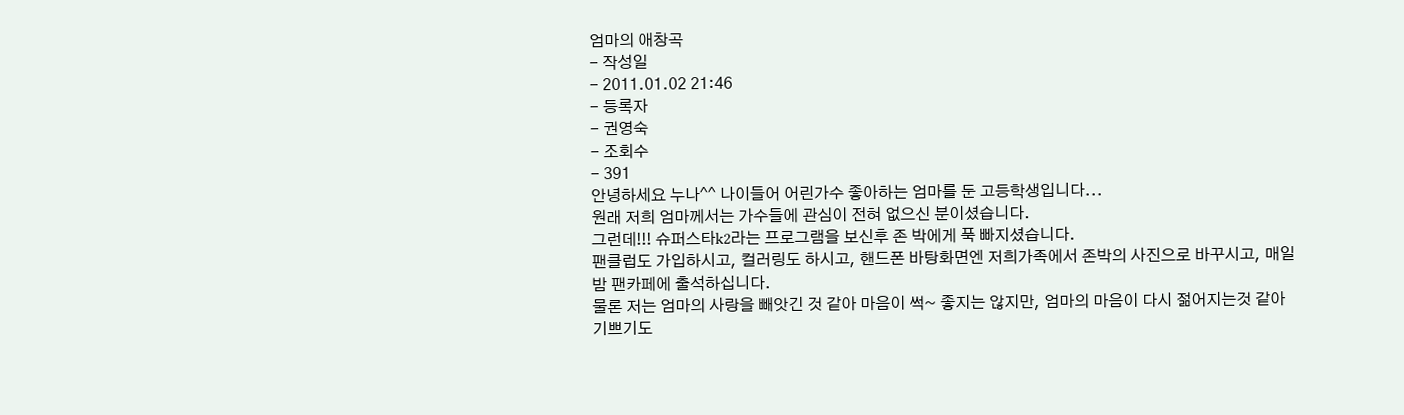엄마의 애창곡
- 작성일
- 2011.01.02 21:46
- 등록자
- 권영숙
- 조회수
- 391
안녕하세요 누나^^ 나이들어 어린가수 좋아하는 엄마를 둔 고등학생입니다...
원래 저희 엄마께서는 가수들에 관심이 전혀 없으신 분이셨습니다.
그런데!!! 슈퍼스타k2라는 프로그램을 보신후 존 박에게 푹 빠지셨습니다.
팬클럽도 가입하시고, 컬러링도 하시고, 핸드폰 바탕화면엔 저희가족에서 존박의 사진으로 바꾸시고, 매일 밤 팬카페에 출석하십니다.
물론 저는 엄마의 사랑을 빼앗긴 것 같아 마음이 썩~ 좋지는 않지만, 엄마의 마음이 다시 젊어지는것 같아 기쁘기도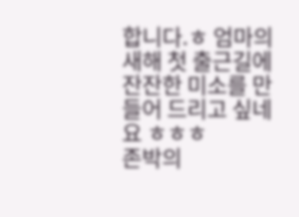합니다.ㅎ 엄마의 새해 첫 출근길에 잔잔한 미소를 만들어 드리고 싶네요 ㅎㅎㅎ
존박의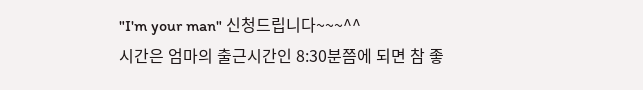"I'm your man" 신청드립니다~~~^^
시간은 엄마의 출근시간인 8:30분쯤에 되면 참 좋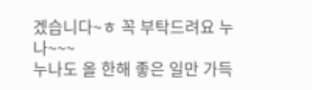겠습니다~ㅎ 꼭 부탁드려요 누나~~~
누나도 올 한해 좋은 일만 가득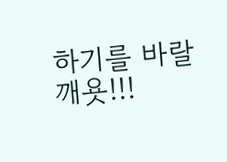하기를 바랄깨욧!!!